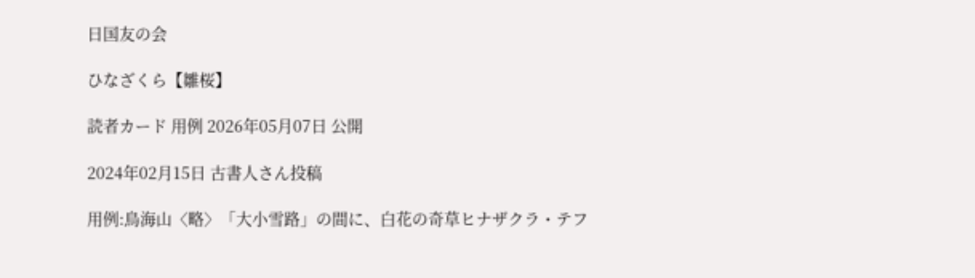日国友の会

ひなざくら【雛桜】

読者カード 用例 2026年05月07日 公開

2024年02月15日 古書人さん投稿

用例:鳥海山〈略〉「大小雪路」の間に、白花の奇草ヒナザクラ・テフ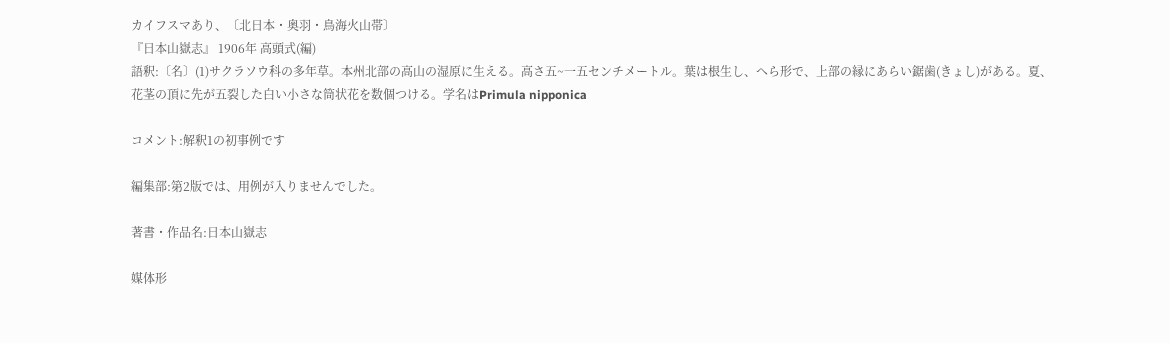カイフスマあり、〔北日本・奥羽・鳥海火山帯〕
『日本山嶽志』 1906年 高頭式(編)
語釈:〔名〕(1)サクラソウ科の多年草。本州北部の高山の湿原に生える。高さ五~一五センチメートル。葉は根生し、へら形で、上部の縁にあらい鋸歯(きょし)がある。夏、花茎の頂に先が五裂した白い小さな筒状花を数個つける。学名はPrimula nipponica

コメント:解釈1の初事例です

編集部:第2版では、用例が入りませんでした。

著書・作品名:日本山嶽志

媒体形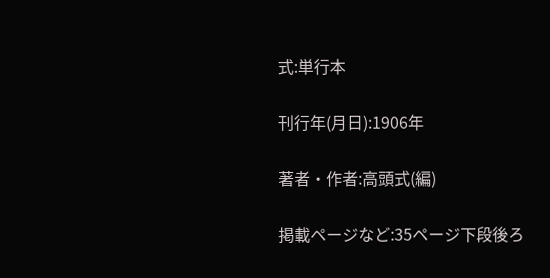式:単行本

刊行年(月日):1906年

著者・作者:高頭式(編)

掲載ページなど:35ページ下段後ろ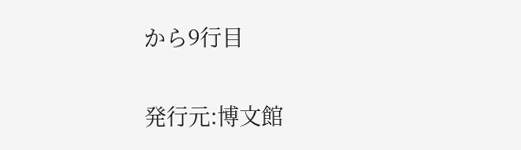から9行目

発行元:博文館